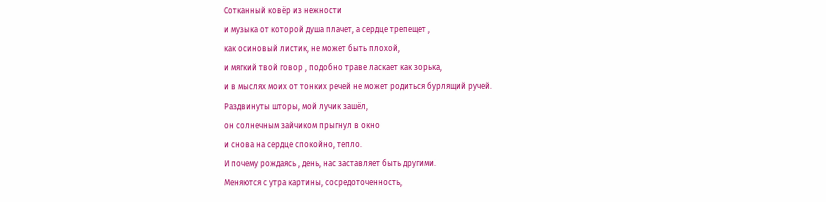Сотканный ковёр из нежности
и музыка от которой душа плачет, а сердце трепещет ,
как осиновый листик, не может быть плохой,
и мягкий твой говор , подобно траве ласкает как зорька,
и в мыслях моих от тонких речей не может родиться бурлящий ручей.
Раздвинуты шторы, мой лучик зашёл,
он солнечным зайчиком прыгнул в окно
и снова на сердце спокойно, тепло.
И почему рождаясь , день, нас заставляет быть другими.
Меняются с утра картины, сосредоточенность,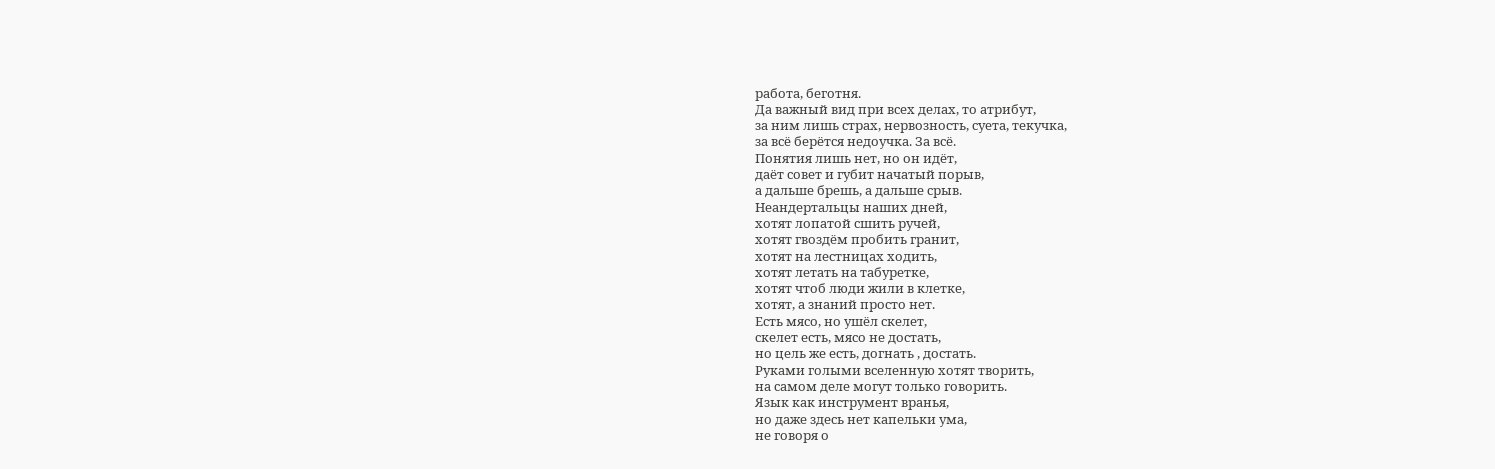работа, беготня.
Да важный вид при всех делах, то атрибут,
за ним лишь страх, нервозность, суета, текучка,
за всё берётся недоучка. За всё.
Понятия лишь нет, но он идёт,
даёт совет и губит начатый порыв,
а дальше брешь, а дальше срыв.
Неандертальцы наших дней,
хотят лопатой сшить ручей,
хотят гвоздём пробить гранит,
хотят на лестницах ходить,
хотят летать на табуретке,
хотят чтоб люди жили в клетке,
хотят, а знаний просто нет.
Есть мясо, но ушёл скелет,
скелет есть, мясо не достать,
но цель же есть, догнать , достать.
Руками голыми вселенную хотят творить,
на самом деле могут только говорить.
Язык как инструмент вранья,
но даже здесь нет капельки ума,
не говоря о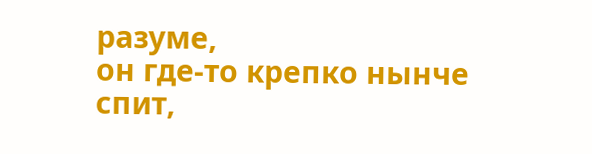разуме,
он где-то крепко нынче спит,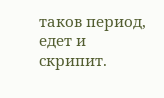таков период, едет и скрипит.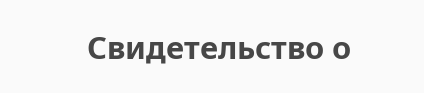Свидетельство о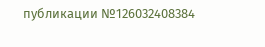публикации №126032408384